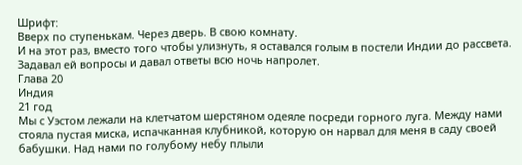Шрифт:
Вверх по ступенькам. Через дверь. В свою комнату.
И на этот раз, вместо того чтобы улизнуть, я оставался голым в постели Индии до рассвета.
Задавал ей вопросы и давал ответы всю ночь напролет.
Глава 20
Индия
21 год
Мы с Уэстом лежали на клетчатом шерстяном одеяле посреди горного луга. Между нами стояла пустая миска, испачканная клубникой, которую он нарвал для меня в саду своей бабушки. Над нами по голубому небу плыли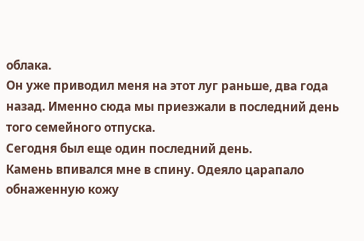облака.
Он уже приводил меня на этот луг раньше, два года назад. Именно сюда мы приезжали в последний день того семейного отпуска.
Сегодня был еще один последний день.
Камень впивался мне в спину. Одеяло царапало обнаженную кожу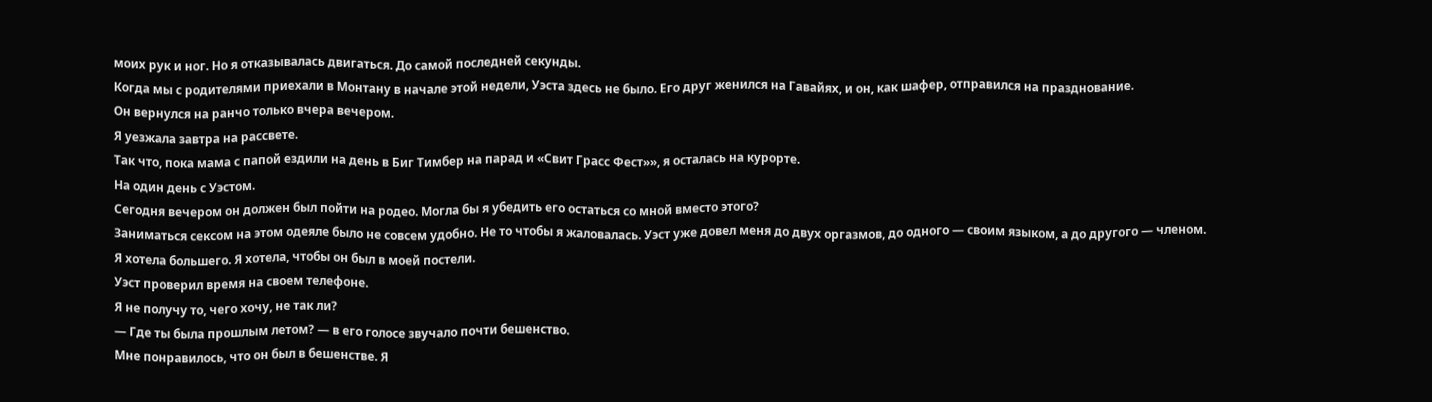моих рук и ног. Но я отказывалась двигаться. До самой последней секунды.
Когда мы с родителями приехали в Монтану в начале этой недели, Уэста здесь не было. Его друг женился на Гавайях, и он, как шафер, отправился на празднование.
Он вернулся на ранчо только вчера вечером.
Я уезжала завтра на рассвете.
Так что, пока мама с папой ездили на день в Биг Тимбер на парад и «Свит Грасс Фест»», я осталась на курорте.
На один день с Уэстом.
Сегодня вечером он должен был пойти на родео. Могла бы я убедить его остаться со мной вместо этого?
Заниматься сексом на этом одеяле было не совсем удобно. Не то чтобы я жаловалась. Уэст уже довел меня до двух оргазмов, до одного — своим языком, а до другого — членом.
Я хотела большего. Я хотела, чтобы он был в моей постели.
Уэст проверил время на своем телефоне.
Я не получу то, чего хочу, не так ли?
— Где ты была прошлым летом? — в его голосе звучало почти бешенство.
Мне понравилось, что он был в бешенстве. Я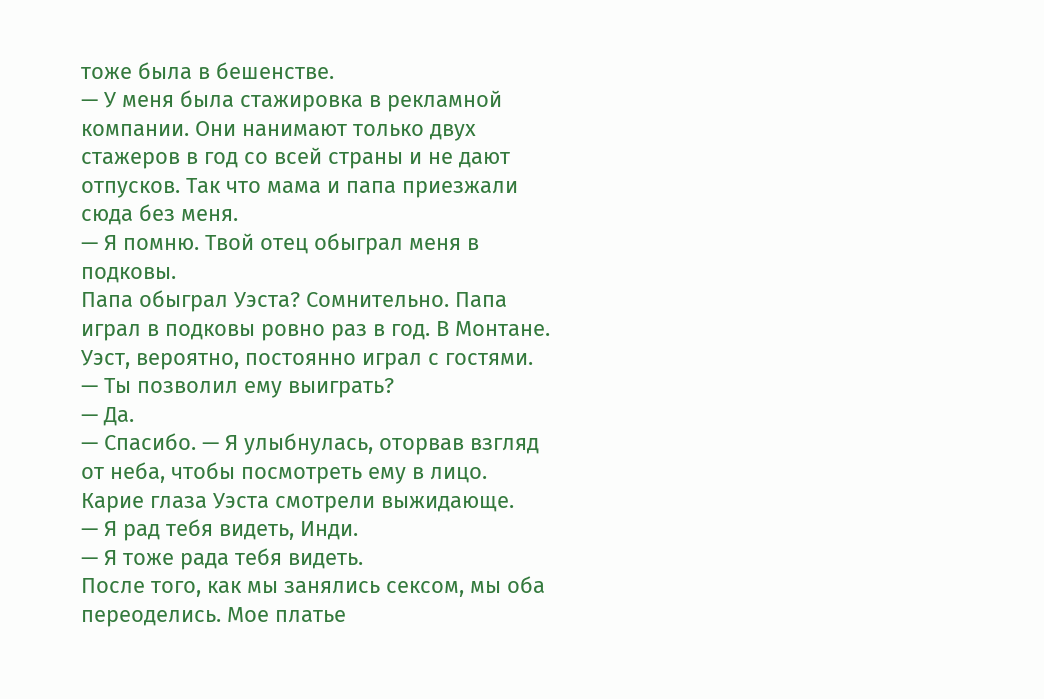тоже была в бешенстве.
— У меня была стажировка в рекламной компании. Они нанимают только двух стажеров в год со всей страны и не дают отпусков. Так что мама и папа приезжали сюда без меня.
— Я помню. Твой отец обыграл меня в подковы.
Папа обыграл Уэста? Сомнительно. Папа играл в подковы ровно раз в год. В Монтане. Уэст, вероятно, постоянно играл с гостями.
— Ты позволил ему выиграть?
— Да.
— Спасибо. — Я улыбнулась, оторвав взгляд от неба, чтобы посмотреть ему в лицо.
Карие глаза Уэста смотрели выжидающе.
— Я рад тебя видеть, Инди.
— Я тоже рада тебя видеть.
После того, как мы занялись сексом, мы оба переоделись. Мое платье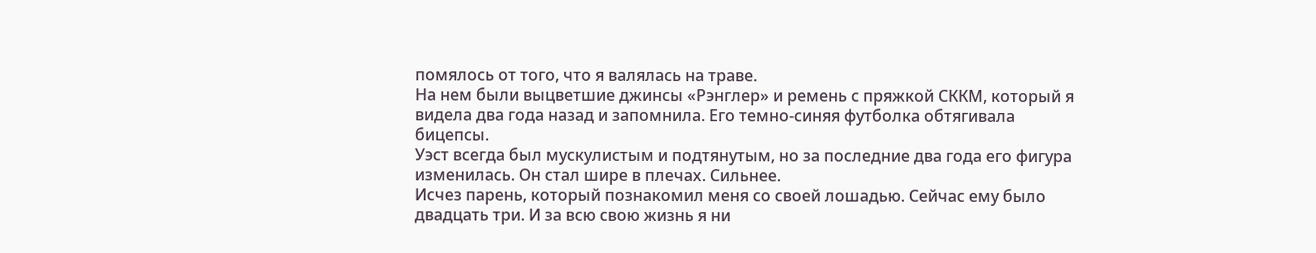помялось от того, что я валялась на траве.
На нем были выцветшие джинсы «Рэнглер» и ремень с пряжкой СККМ, который я видела два года назад и запомнила. Его темно-синяя футболка обтягивала бицепсы.
Уэст всегда был мускулистым и подтянутым, но за последние два года его фигура изменилась. Он стал шире в плечах. Сильнее.
Исчез парень, который познакомил меня со своей лошадью. Сейчас ему было двадцать три. И за всю свою жизнь я ни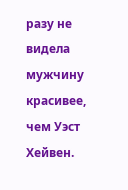разу не видела мужчину красивее, чем Уэст Хейвен.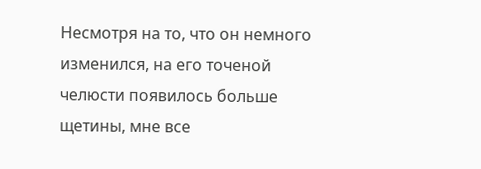Несмотря на то, что он немного изменился, на его точеной челюсти появилось больше щетины, мне все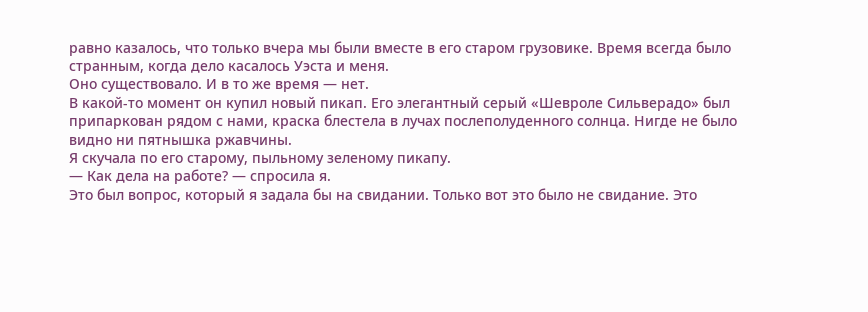равно казалось, что только вчера мы были вместе в его старом грузовике. Время всегда было странным, когда дело касалось Уэста и меня.
Оно существовало. И в то же время — нет.
В какой-то момент он купил новый пикап. Его элегантный серый «Шевроле Сильверадо» был припаркован рядом с нами, краска блестела в лучах послеполуденного солнца. Нигде не было видно ни пятнышка ржавчины.
Я скучала по его старому, пыльному зеленому пикапу.
— Как дела на работе? — спросила я.
Это был вопрос, который я задала бы на свидании. Только вот это было не свидание. Это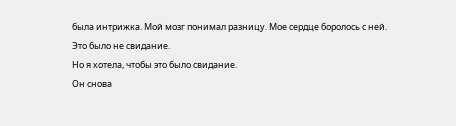была интрижка. Мой мозг понимал разницу. Мое сердце боролось с ней.
Это было не свидание.
Но я хотела, чтобы это было свидание.
Он снова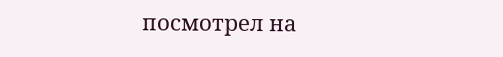посмотрел на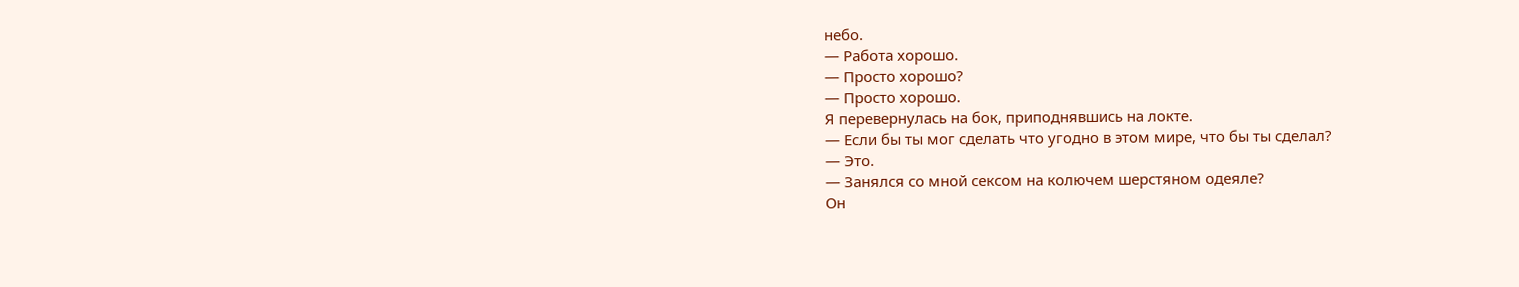небо.
— Работа хорошо.
— Просто хорошо?
— Просто хорошо.
Я перевернулась на бок, приподнявшись на локте.
— Если бы ты мог сделать что угодно в этом мире, что бы ты сделал?
— Это.
— Занялся со мной сексом на колючем шерстяном одеяле?
Он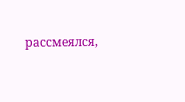рассмеялся,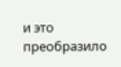и это преобразило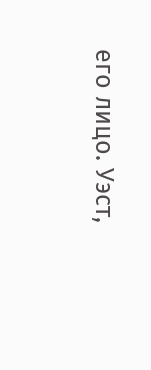его лицо. Уэст,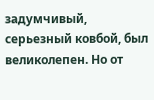задумчивый, серьезный ковбой, был великолепен. Но от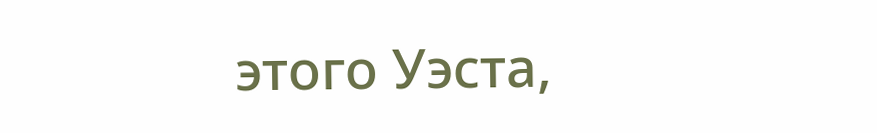этого Уэста,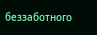беззаботного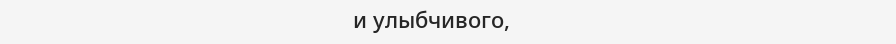и улыбчивого,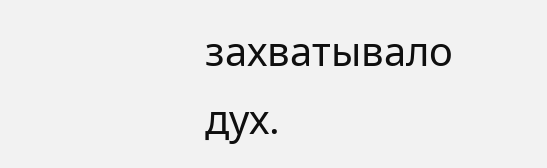захватывало дух.